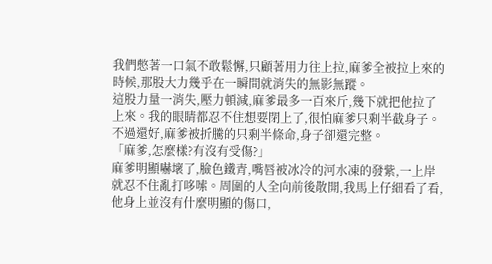我們憋著一口氣不敢鬆懈,只顧著用力往上拉,麻爹全被拉上來的時候,那股大力幾乎在一瞬間就消失的無影無蹤。
這股力量一消失,壓力頓減,麻爹最多一百來斤,幾下就把他拉了上來。我的眼睛都忍不住想要閉上了,很怕麻爹只剩半截身子。
不過還好,麻爹被折騰的只剩半條命,身子卻還完整。
「麻爹,怎麼樣?有沒有受傷?」
麻爹明顯嚇壞了,臉色鐵青,嘴唇被冰冷的河水凍的發紫,一上岸就忍不住亂打哆嗦。周圍的人全向前後散開,我馬上仔細看了看,他身上並沒有什麼明顯的傷口,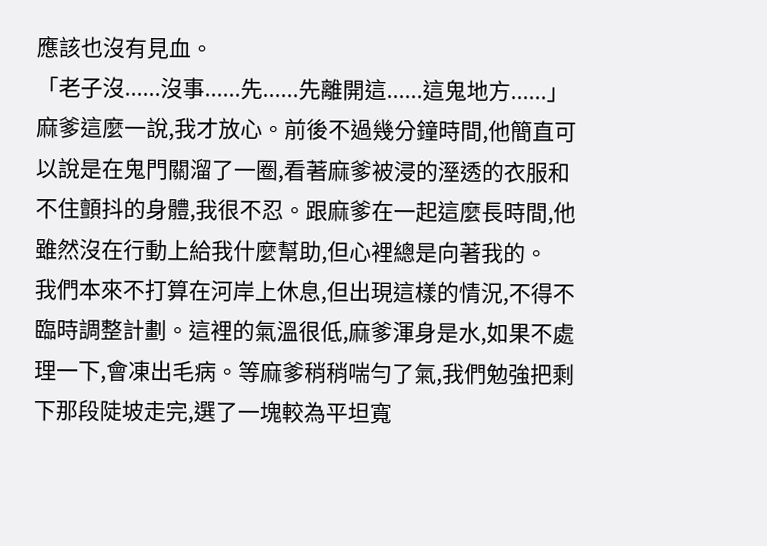應該也沒有見血。
「老子沒......沒事......先......先離開這......這鬼地方......」
麻爹這麼一說,我才放心。前後不過幾分鐘時間,他簡直可以說是在鬼門關溜了一圈,看著麻爹被浸的溼透的衣服和不住顫抖的身體,我很不忍。跟麻爹在一起這麼長時間,他雖然沒在行動上給我什麼幫助,但心裡總是向著我的。
我們本來不打算在河岸上休息,但出現這樣的情況,不得不臨時調整計劃。這裡的氣溫很低,麻爹渾身是水,如果不處理一下,會凍出毛病。等麻爹稍稍喘勻了氣,我們勉強把剩下那段陡坡走完,選了一塊較為平坦寬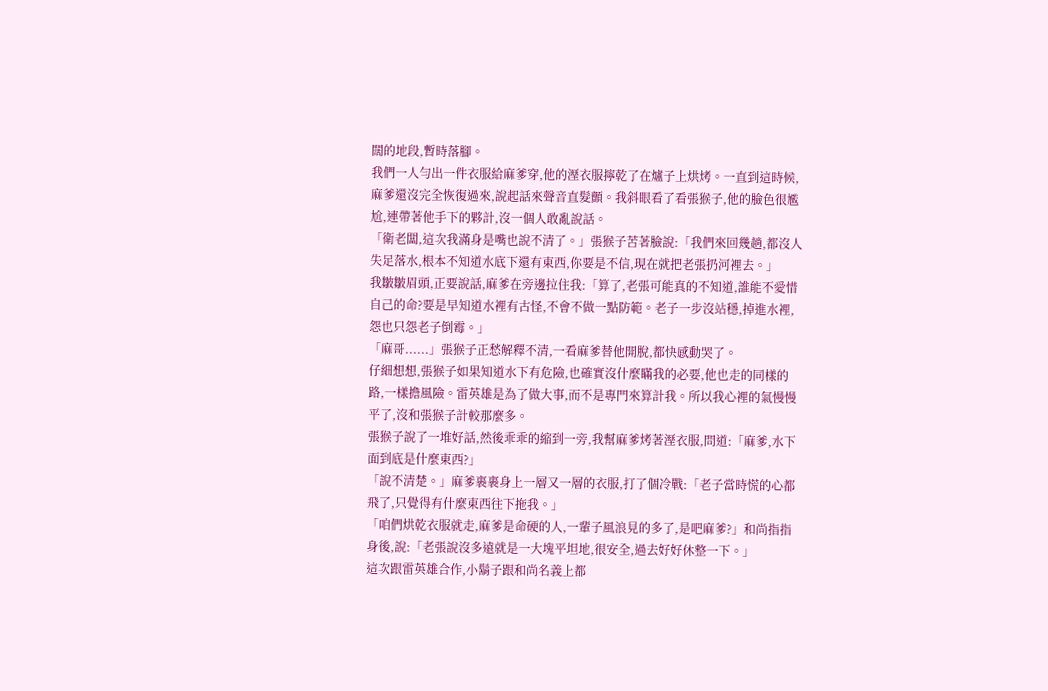闊的地段,暫時落腳。
我們一人勻出一件衣服給麻爹穿,他的溼衣服擰乾了在爐子上烘烤。一直到這時候,麻爹還沒完全恢復過來,說起話來聲音直髮顫。我斜眼看了看張猴子,他的臉色很尷尬,連帶著他手下的夥計,沒一個人敢亂說話。
「衛老闆,這次我滿身是嘴也說不清了。」張猴子苦著臉說:「我們來回幾趟,都沒人失足落水,根本不知道水底下還有東西,你要是不信,現在就把老張扔河裡去。」
我皺皺眉頭,正要說話,麻爹在旁邊拉住我:「算了,老張可能真的不知道,誰能不愛惜自己的命?要是早知道水裡有古怪,不會不做一點防範。老子一步沒站穩,掉進水裡,怨也只怨老子倒霉。」
「麻哥......」張猴子正愁解釋不清,一看麻爹替他開脫,都快感動哭了。
仔細想想,張猴子如果知道水下有危險,也確實沒什麼瞞我的必要,他也走的同樣的路,一樣擔風險。雷英雄是為了做大事,而不是專門來算計我。所以我心裡的氣慢慢平了,沒和張猴子計較那麼多。
張猴子說了一堆好話,然後乖乖的縮到一旁,我幫麻爹烤著溼衣服,問道:「麻爹,水下面到底是什麼東西?」
「說不清楚。」麻爹裹裹身上一層又一層的衣服,打了個冷戰:「老子當時慌的心都飛了,只覺得有什麼東西往下拖我。」
「咱們烘乾衣服就走,麻爹是命硬的人,一輩子風浪見的多了,是吧麻爹?」和尚指指身後,說:「老張說沒多遠就是一大塊平坦地,很安全,過去好好休整一下。」
這次跟雷英雄合作,小鬍子跟和尚名義上都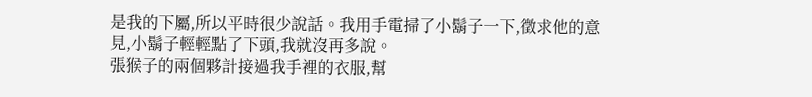是我的下屬,所以平時很少說話。我用手電掃了小鬍子一下,徵求他的意見,小鬍子輕輕點了下頭,我就沒再多說。
張猴子的兩個夥計接過我手裡的衣服,幫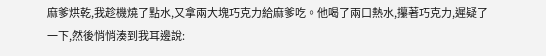麻爹烘乾,我趁機燒了點水,又拿兩大塊巧克力給麻爹吃。他喝了兩口熱水,攥著巧克力,遲疑了一下,然後悄悄湊到我耳邊說: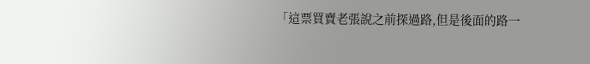「這票買賣老張說之前探過路,但是後面的路一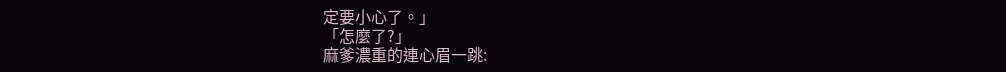定要小心了。」
「怎麼了?」
麻爹濃重的連心眉一跳: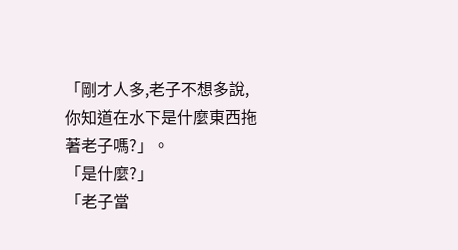「剛才人多,老子不想多說,你知道在水下是什麼東西拖著老子嗎?」。
「是什麼?」
「老子當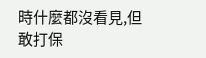時什麼都沒看見,但敢打保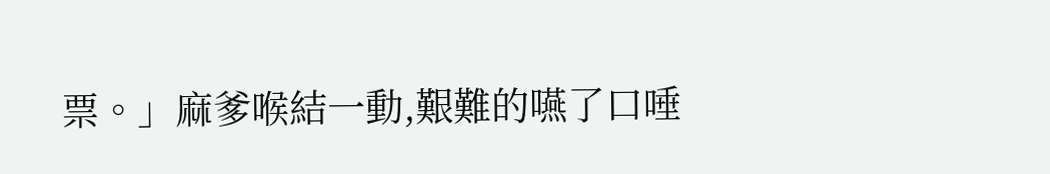票。」麻爹喉結一動,艱難的嚥了口唾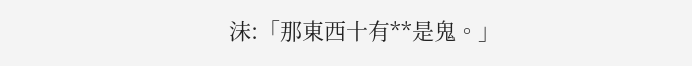沫:「那東西十有**是鬼。」